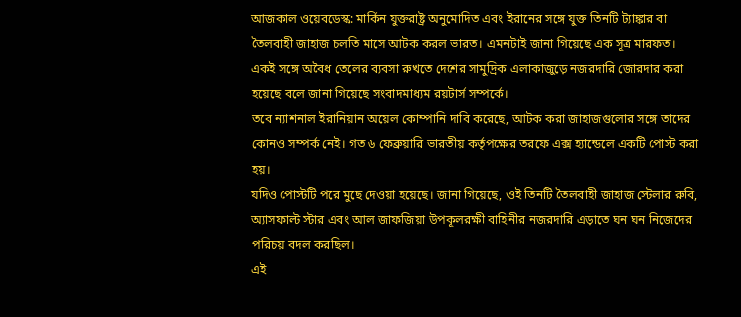আজকাল ওয়েবডেস্ক: মার্কিন যুক্তরাষ্ট্র অনুমোদিত এবং ইরানের সঙ্গে যুক্ত তিনটি ট্যাঙ্কার বা তৈলবাহী জাহাজ চলতি মাসে আটক করল ভারত। এমনটাই জানা গিয়েছে এক সূত্র মারফত।
একই সঙ্গে অবৈধ তেলের ব্যবসা রুখতে দেশের সামুদ্রিক এলাকাজুড়ে নজরদারি জোরদার করা হয়েছে বলে জানা গিয়েছে সংবাদমাধ্যম রয়টার্স সম্পর্কে।
তবে ন্যাশনাল ইরানিয়ান অয়েল কোম্পানি দাবি করেছে, আটক করা জাহাজগুলোর সঙ্গে তাদের কোনও সম্পর্ক নেই। গত ৬ ফেব্রুয়ারি ভারতীয় কর্তৃপক্ষের তরফে এক্স হ্যান্ডেলে একটি পোস্ট করা হয়।
যদিও পোস্টটি পরে মুছে দেওয়া হয়েছে। জানা গিয়েছে, ওই তিনটি তৈলবাহী জাহাজ স্টেলার রুবি, অ্যাসফাল্ট স্টার এবং আল জাফজিয়া উপকূলরক্ষী বাহিনীর নজরদারি এড়াতে ঘন ঘন নিজেদের পরিচয় বদল করছিল।
এই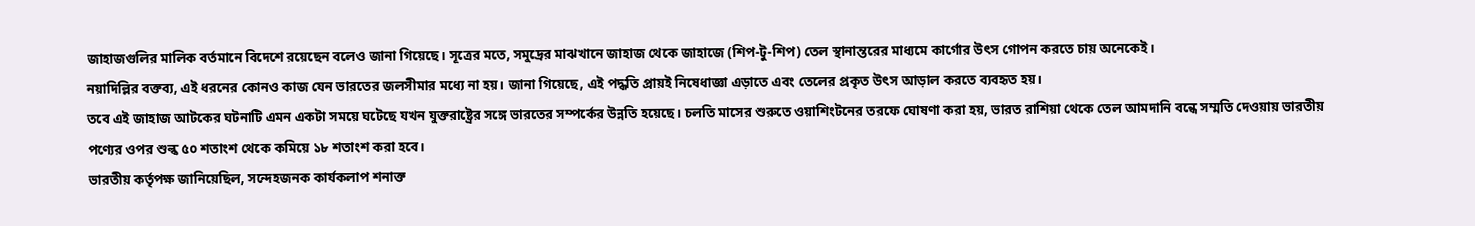জাহাজগুলির মালিক বর্তমানে বিদেশে রয়েছেন বলেও জানা গিয়েছে। সূত্রের মতে, সমুদ্রের মাঝখানে জাহাজ থেকে জাহাজে (শিপ-টু-শিপ) তেল স্থানান্তরের মাধ্যমে কার্গোর উৎস গোপন করতে চায় অনেকেই।
নয়াদিল্লির বক্তব্য, এই ধরনের কোনও কাজ যেন ভারতের জলসীমার মধ্যে না হয়। জানা গিয়েছে, এই পদ্ধতি প্রায়ই নিষেধাজ্ঞা এড়াতে এবং তেলের প্রকৃত উৎস আড়াল করতে ব্যবহৃত হয়।
তবে এই জাহাজ আটকের ঘটনাটি এমন একটা সময়ে ঘটেছে যখন যুক্তরাষ্ট্রের সঙ্গে ভারতের সম্পর্কের উন্নতি হয়েছে। চলতি মাসের শুরুতে ওয়াশিংটনের তরফে ঘোষণা করা হয়, ভারত রাশিয়া থেকে তেল আমদানি বন্ধে সম্মতি দেওয়ায় ভারতীয় পণ্যের ওপর শুল্ক ৫০ শতাংশ থেকে কমিয়ে ১৮ শতাংশ করা হবে।
ভারতীয় কর্তৃপক্ষ জানিয়েছিল, সন্দেহজনক কার্যকলাপ শনাক্ত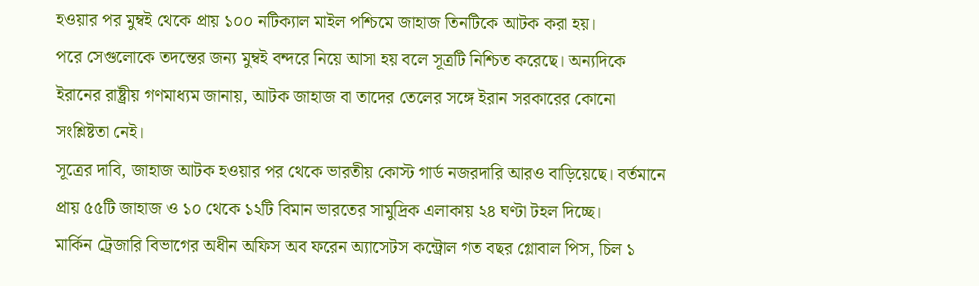হওয়ার পর মুম্বই থেকে প্রায় ১০০ নটিক্যাল মাইল পশ্চিমে জাহাজ তিনটিকে আটক করা হয়।
পরে সেগুলোকে তদন্তের জন্য মুম্বই বন্দরে নিয়ে আসা হয় বলে সূত্রটি নিশ্চিত করেছে। অন্যদিকে ইরানের রাষ্ট্রীয় গণমাধ্যম জানায়, আটক জাহাজ বা তাদের তেলের সঙ্গে ইরান সরকারের কোনো সংশ্লিষ্টতা নেই।
সূত্রের দাবি, জাহাজ আটক হওয়ার পর থেকে ভারতীয় কোস্ট গার্ড নজরদারি আরও বাড়িয়েছে। বর্তমানে প্রায় ৫৫টি জাহাজ ও ১০ থেকে ১২টি বিমান ভারতের সামুদ্রিক এলাকায় ২৪ ঘণ্টা টহল দিচ্ছে।
মার্কিন ট্রেজারি বিভাগের অধীন অফিস অব ফরেন অ্যাসেটস কন্ট্রোল গত বছর গ্লোবাল পিস, চিল ১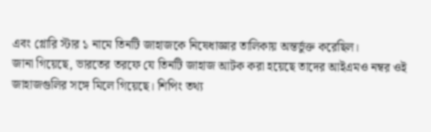এবং গ্লোরি স্টার ১ নামে তিনটি জাহাজকে নিষেধাজ্ঞার তালিকায় অন্তর্ভুক্ত করেছিল।
জানা গিয়েছে, ভারতের তরফে যে তিনটি জাহাজ আটক করা হয়েছে তাদের আইএমও নম্বর ওই জাহাজগুলির সঙ্গে মিলে গিয়েছে। শিপিং তথ্য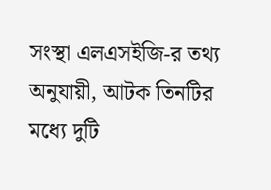সংস্থা এলএসইজি-র তথ্য অনুযায়ী, আটক তিনটির মধ্যে দুটি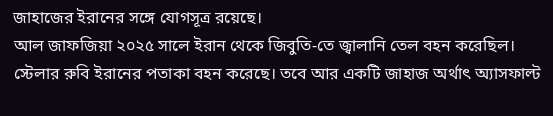জাহাজের ইরানের সঙ্গে যোগসূত্র রয়েছে।
আল জাফজিয়া ২০২৫ সালে ইরান থেকে জিবুতি-তে জ্বালানি তেল বহন করেছিল। স্টেলার রুবি ইরানের পতাকা বহন করেছে। তবে আর একটি জাহাজ অর্থাৎ অ্যাসফাল্ট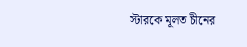স্টারকে মূলত চীনের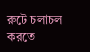রুটে চলাচল করতে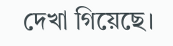দেখা গিয়েছে।